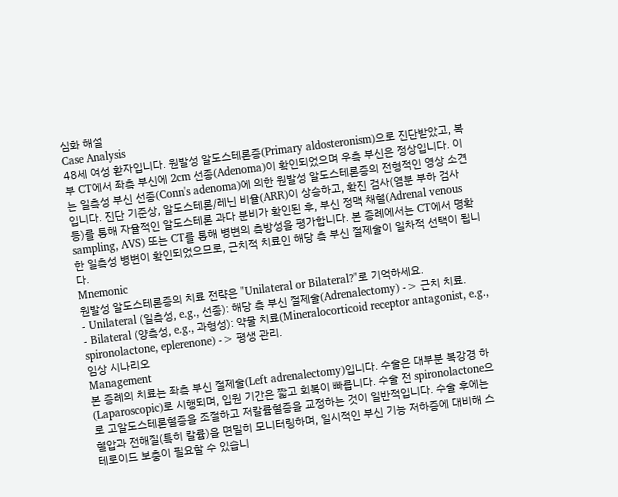심화 해설
Case Analysis
48세 여성 환자입니다. 원발성 알도스테론증(Primary aldosteronism)으로 진단받았고, 복부 CT에서 좌측 부신에 2cm 선종(Adenoma)이 확인되었으며 우측 부신은 정상입니다. 이는 일측성 부신 선종(Conn's adenoma)에 의한 원발성 알도스테론증의 전형적인 영상 소견입니다. 진단 기준상, 알도스테론/레닌 비율(ARR)이 상승하고, 확진 검사(염분 부하 검사 등)를 통해 자율적인 알도스테론 과다 분비가 확인된 후, 부신 정맥 채혈(Adrenal venous sampling, AVS) 또는 CT를 통해 병변의 측방성을 평가합니다. 본 증례에서는 CT에서 명확한 일측성 병변이 확인되었으므로, 근치적 치료인 해당 측 부신 절제술이 일차적 선택이 됩니다.
Mnemonic
원발성 알도스테론증의 치료 전략은 "Unilateral or Bilateral?"로 기억하세요.
- Unilateral (일측성, e.g., 선종): 해당 측 부신 절제술(Adrenalectomy) -> 근치 치료.
- Bilateral (양측성, e.g., 과형성): 약물 치료(Mineralocorticoid receptor antagonist, e.g., spironolactone, eplerenone) -> 평생 관리.
임상 시나리오
Management
본 증례의 치료는 좌측 부신 절제술(Left adrenalectomy)입니다. 수술은 대부분 복강경 하(Laparoscopic)로 시행되며, 입원 기간은 짧고 회복이 빠릅니다. 수술 전 spironolactone으로 고알도스테론혈증을 조절하고 저칼륨혈증을 교정하는 것이 일반적입니다. 수술 후에는 혈압과 전해질(특히 칼륨)을 면밀히 모니터링하며, 일시적인 부신 기능 저하증에 대비해 스테로이드 보충이 필요할 수 있습니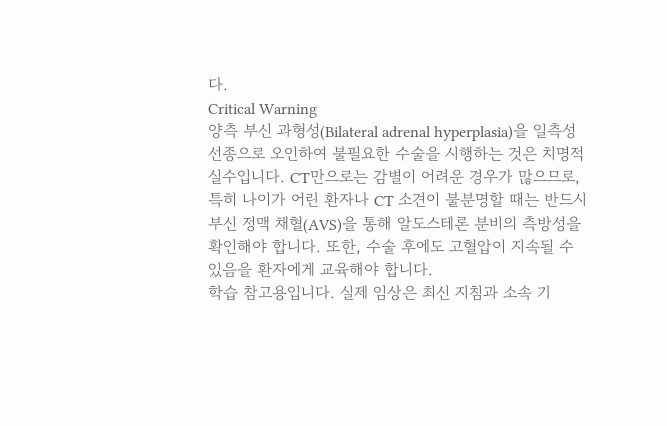다.
Critical Warning
양측 부신 과형성(Bilateral adrenal hyperplasia)을 일측성 선종으로 오인하여 불필요한 수술을 시행하는 것은 치명적 실수입니다. CT만으로는 감별이 어려운 경우가 많으므로, 특히 나이가 어린 환자나 CT 소견이 불분명할 때는 반드시 부신 정맥 채혈(AVS)을 통해 알도스테론 분비의 측방성을 확인해야 합니다. 또한, 수술 후에도 고혈압이 지속될 수 있음을 환자에게 교육해야 합니다.
학습 참고용입니다. 실제 임상은 최신 지침과 소속 기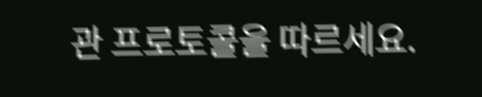관 프로토콜을 따르세요.